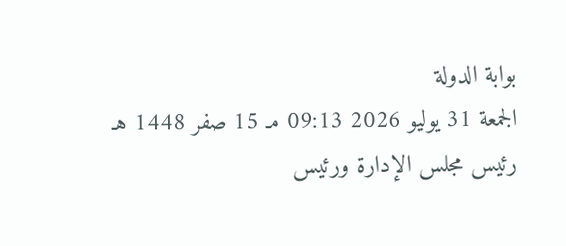بوابة الدولة
الجمعة 31 يوليو 2026 09:13 مـ 15 صفر 1448 هـ
رئيس مجلس الإدارة ورئيس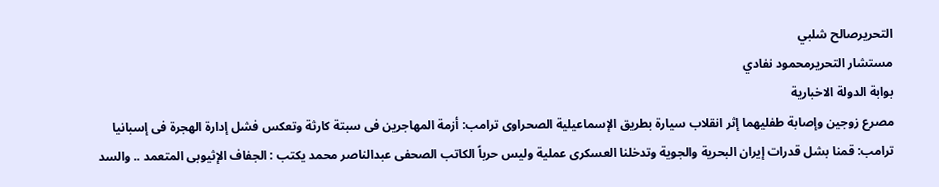التحريرصالح شلبي
مستشار التحريرمحمود نفادي
بوابة الدولة الاخبارية
مصرع زوجين وإصابة طفليهما إثر انقلاب سيارة بطريق الإسماعيلية الصحراوى ترامب: أزمة المهاجرين فى سبتة كارثة وتعكس فشل إدارة الهجرة فى إسبانيا ترامب: قمنا بشل قدرات إيران البحرية والجوية وتدخلنا العسكرى عملية وليس حرباً الكاتب الصحفى عبدالناصر محمد يكتب : الجفاف الإثيوبى المتعمد .. والسد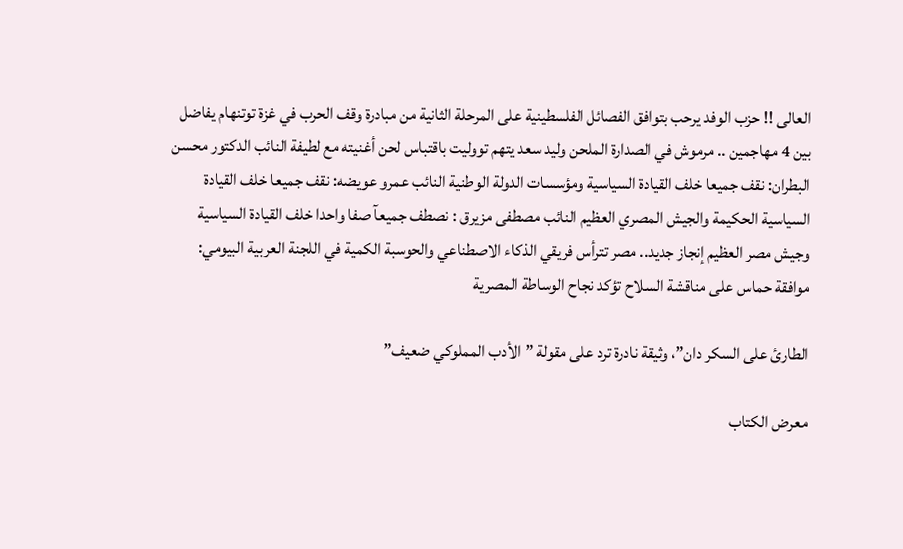العالى !! حزب الوفد يرحب بتوافق الفصائل الفلسطينية على المرحلة الثانية من مبادرة وقف الحرب في غزة توتنهام يفاضل بين 4 مهاجمين .. مرموش في الصدارة الملحن وليد سعد يتهم تووليت باقتباس لحن أغنيته مع لطيفة النائب الدكتور محسن البطران: نقف جميعا خلف القيادة السياسية ومؤسسات الدولة الوطنية النائب عمرو عويضه: نقف جميعا خلف القيادة السياسية الحكيمة والجيش المصري العظيم النائب مصطفى مزيرق : نصطف جميعآ صفا واحدا خلف القيادة السياسية وجيش مصر العظيم إنجاز جديد.. مصر تترأس فريقي الذكاء الاصطناعي والحوسبة الكمية في اللجنة العربية البيومي: موافقة حماس على مناقشة السلاح تؤكد نجاح الوساطة المصرية

الطارئ على السكر دان”، وثيقة نادرة ترد على مقولة ”الأدب المملوكي ضعيف”

معرض الكتاب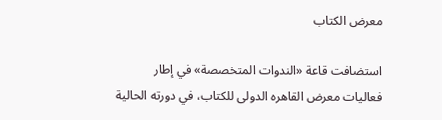معرض الكتاب

استضافت قاعة «الندوات المتخصصة» في إطار فعاليات معرض القاهره الدولى للكتاب، في دورته الحالية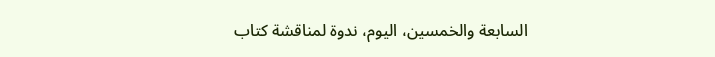السابعة والخمسين، اليوم، ندوة لمناقشة كتاب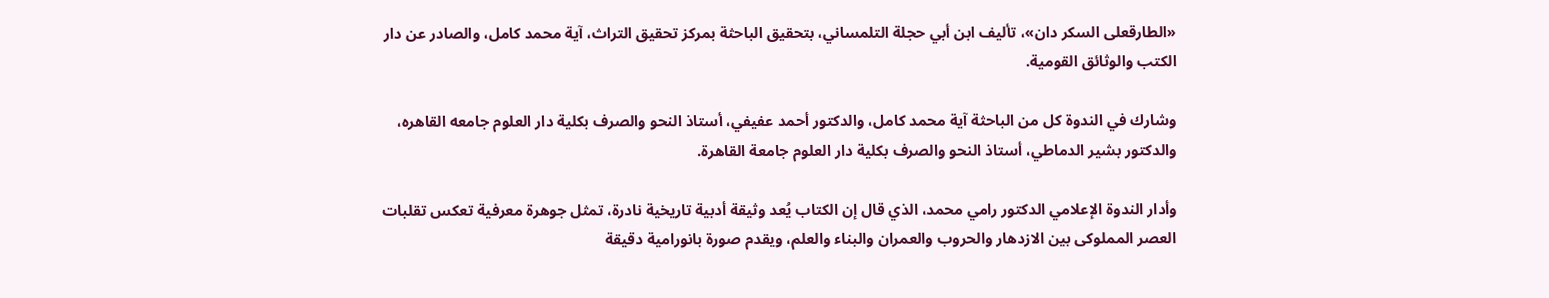«الطارقعلى السكر دان»، تأليف ابن أبي حجلة التلمساني، بتحقيق الباحثة بمركز تحقيق التراث، آية محمد كامل، والصادر عن دار الكتب والوثائق القومية.

وشارك في الندوة كل من الباحثة آية محمد كامل، والدكتور أحمد عفيفي، أستاذ النحو والصرف بكلية دار العلوم جامعه القاهره، والدكتور بشير الدماطي، أستاذ النحو والصرف بكلية دار العلوم جامعة القاهرة.

وأدار الندوة الإعلامي الدكتور رامي محمد، الذي قال إن الكتاب يُعد وثيقة أدبية تاريخية نادرة، تمثل جوهرة معرفية تعكس تقلبات العصر المملوكى بين الازدهار والحروب والعمران والبناء والعلم، ويقدم صورة بانورامية دقيقة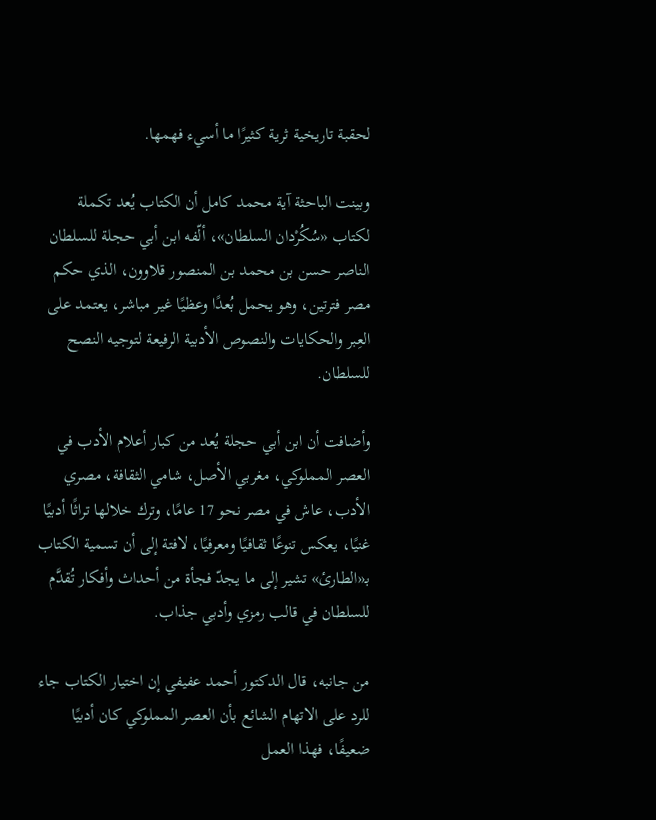لحقبة تاريخية ثرية كثيرًا ما أسيء فهمها.

وبينت الباحثة آية محمد كامل أن الكتاب يُعد تكملة لكتاب «سُكُرْدان السلطان»، ألّفه ابن أبي حجلة للسلطان الناصر حسن بن محمد بن المنصور قلاوون، الذي حكم مصر فترتين، وهو يحمل بُعدًا وعظيًا غير مباشر، يعتمد على العِبر والحكايات والنصوص الأدبية الرفيعة لتوجيه النصح للسلطان.

وأضافت أن ابن أبي حجلة يُعد من كبار أعلام الأدب في العصر المملوكي، مغربي الأصل، شامي الثقافة، مصري الأدب، عاش في مصر نحو 17 عامًا، وترك خلالها تراثًا أدبيًا غنيًا، يعكس تنوعًا ثقافيًا ومعرفيًا، لافتة إلى أن تسمية الكتاب بـ«الطارئ» تشير إلى ما يجدّ فجأة من أحداث وأفكار تُقدَّم للسلطان في قالب رمزي وأدبي جذاب.

من جانبه، قال الدكتور أحمد عفيفي إن اختيار الكتاب جاء للرد على الاتهام الشائع بأن العصر المملوكي كان أدبيًا ضعيفًا، فهذا العمل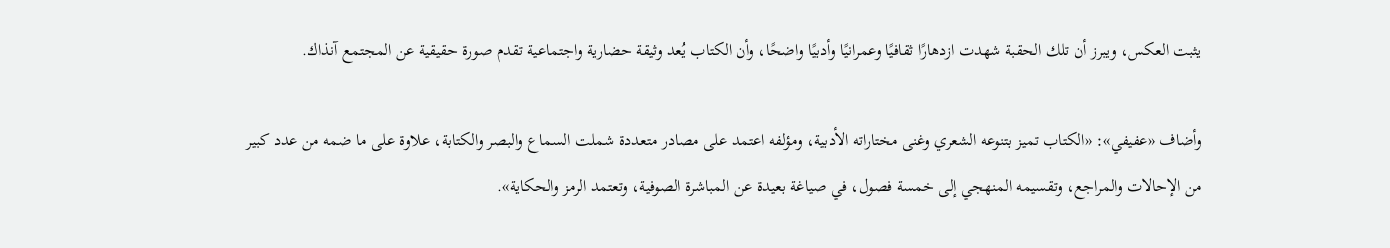يثبت العكس، ويبرز أن تلك الحقبة شهدت ازدهارًا ثقافيًا وعمرانيًا وأدبيًا واضحًا، وأن الكتاب يُعد وثيقة حضارية واجتماعية تقدم صورة حقيقية عن المجتمع آنذاك.

وأضاف «عفيفي»: «الكتاب تميز بتنوعه الشعري وغنى مختاراته الأدبية، ومؤلفه اعتمد على مصادر متعددة شملت السماع والبصر والكتابة، علاوة على ما ضمه من عدد كبير من الإحالات والمراجع، وتقسيمه المنهجي إلى خمسة فصول، في صياغة بعيدة عن المباشرة الصوفية، وتعتمد الرمز والحكاية».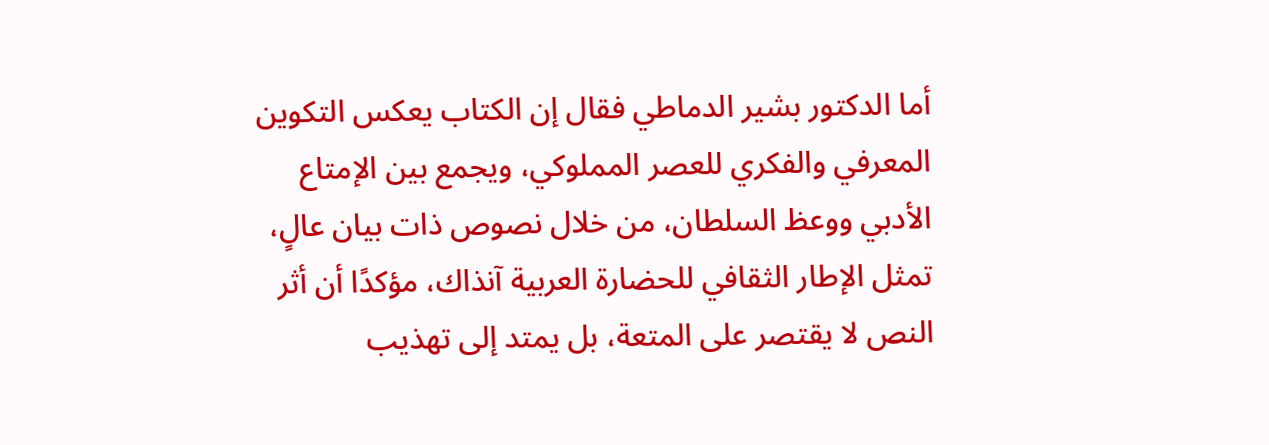أما الدكتور بشير الدماطي فقال إن الكتاب يعكس التكوين المعرفي والفكري للعصر المملوكي، ويجمع بين الإمتاع الأدبي ووعظ السلطان، من خلال نصوص ذات بيان عالٍ، تمثل الإطار الثقافي للحضارة العربية آنذاك، مؤكدًا أن أثر النص لا يقتصر على المتعة، بل يمتد إلى تهذيب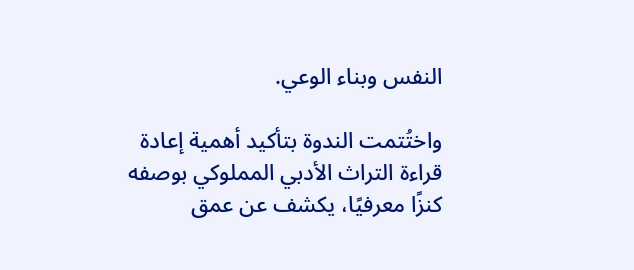النفس وبناء الوعي.

واختُتمت الندوة بتأكيد أهمية إعادة قراءة التراث الأدبي المملوكي بوصفه كنزًا معرفيًا، يكشف عن عمق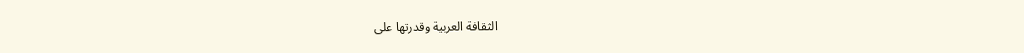الثقافة العربية وقدرتها على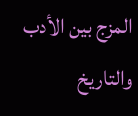المزج بين الأدب والتاريخ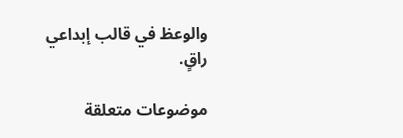والوعظ في قالب إبداعي راقٍ.

موضوعات متعلقة